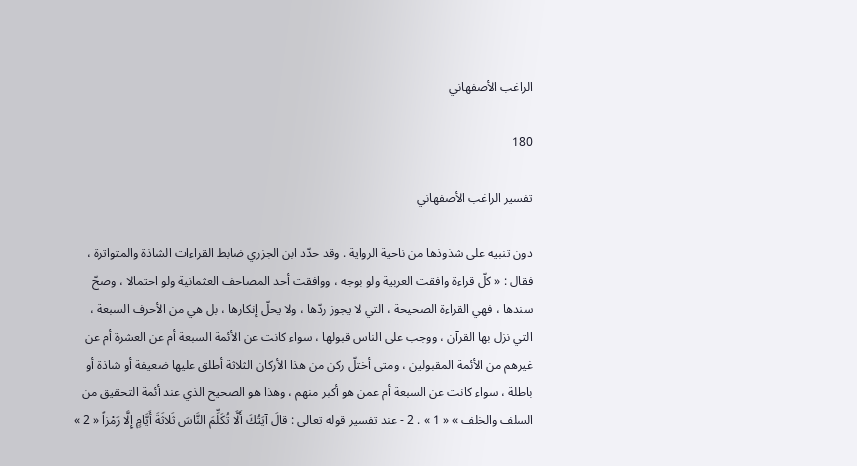الراغب الأصفهاني

180

تفسير الراغب الأصفهاني

دون تنبيه على شذوذها من ناحية الرواية . وقد حدّد ابن الجزري ضابط القراءات الشاذة والمتواترة ، فقال : « كلّ قراءة وافقت العربية ولو بوجه ، ووافقت أحد المصاحف العثمانية ولو احتمالا ، وصحّ سندها ، فهي القراءة الصحيحة ، التي لا يجوز ردّها ، ولا يحلّ إنكارها ، بل هي من الأحرف السبعة ، التي نزل بها القرآن ، ووجب على الناس قبولها ، سواء كانت عن الأئمة السبعة أم عن العشرة أم عن غيرهم من الأئمة المقبولين ، ومتى أختلّ ركن من هذا الأركان الثلاثة أطلق عليها ضعيفة أو شاذة أو باطلة ، سواء كانت عن السبعة أم عمن هو أكبر منهم ، وهذا هو الصحيح الذي عند أئمة التحقيق من السلف والخلف » « 1 » . 2 - عند تفسير قوله تعالى : قالَ آيَتُكَ أَلَّا تُكَلِّمَ النَّاسَ ثَلاثَةَ أَيَّامٍ إِلَّا رَمْزاً « 2 »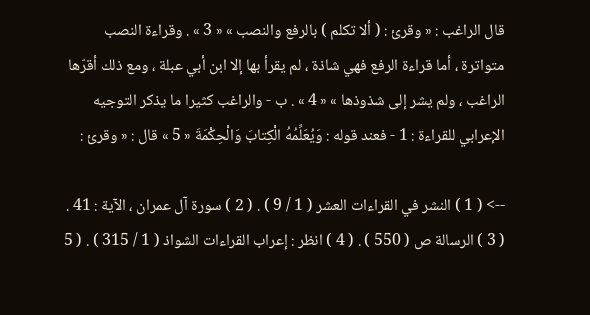قال الراغب : « وقرئ : ( ألا تكلم ) بالرفع والنصب » « 3 » . وقراءة النصب متواترة ، أما قراءة الرفع فهي شاذة ، لم يقرأ بها إلا ابن أبي عبلة ، ومع ذلك أقرّها الراغب ، ولم يشر إلى شذوذها » « 4 » . ب - والراغب كثيرا ما يذكر التوجيه الإعرابي للقراءة : 1 - فعند قوله : وَيُعَلِّمُهُ الْكِتابَ وَالْحِكْمَةَ « 5 » قال : « وقرئ :

--> ( 1 ) النشر في القراءات العشر ( 1 / 9 ) . ( 2 ) سورة آل عمران ، الآية : 41 . ( 3 ) الرسالة ص ( 550 ) . ( 4 ) انظر : إعراب القراءات الشواذ ( 1 / 315 ) . ( 5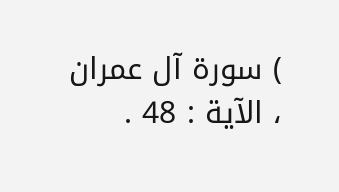) سورة آل عمران ، الآية : 48 .